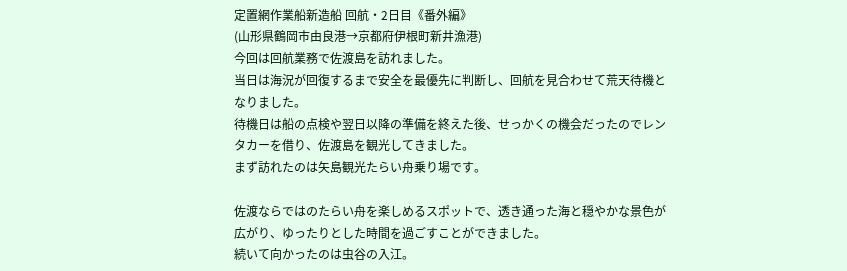定置網作業船新造船 回航・2日目《番外編》
(山形県鶴岡市由良港→京都府伊根町新井漁港)
今回は回航業務で佐渡島を訪れました。
当日は海況が回復するまで安全を最優先に判断し、回航を見合わせて荒天待機となりました。
待機日は船の点検や翌日以降の準備を終えた後、せっかくの機会だったのでレンタカーを借り、佐渡島を観光してきました。
まず訪れたのは矢島観光たらい舟乗り場です。

佐渡ならではのたらい舟を楽しめるスポットで、透き通った海と穏やかな景色が広がり、ゆったりとした時間を過ごすことができました。
続いて向かったのは虫谷の入江。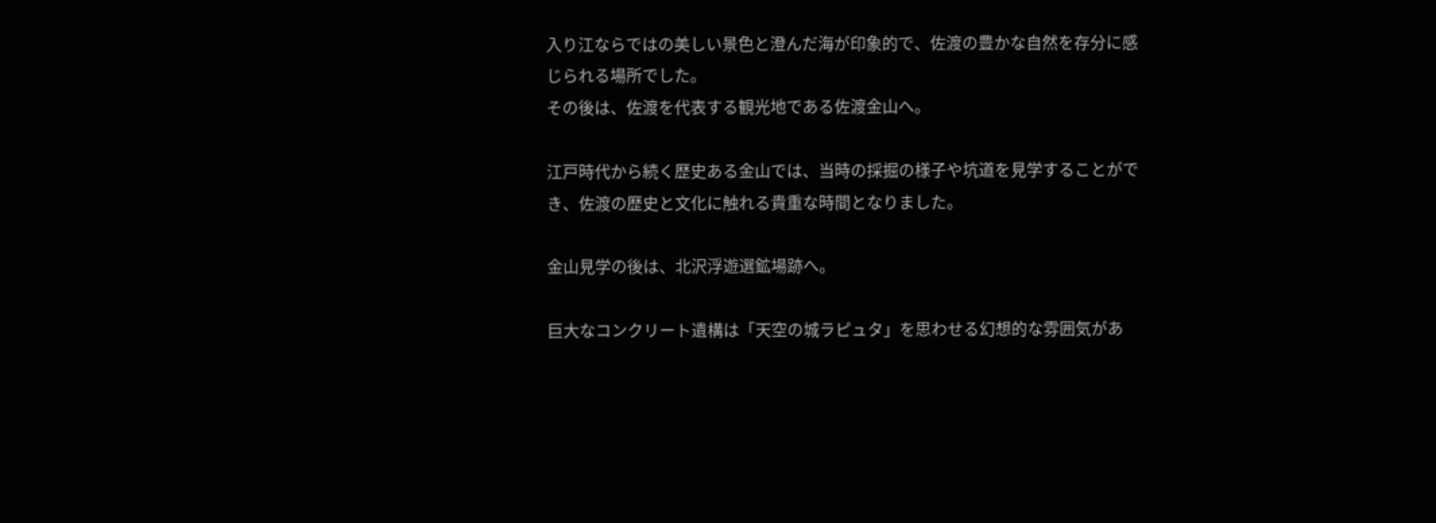入り江ならではの美しい景色と澄んだ海が印象的で、佐渡の豊かな自然を存分に感じられる場所でした。
その後は、佐渡を代表する観光地である佐渡金山へ。

江戸時代から続く歴史ある金山では、当時の採掘の様子や坑道を見学することができ、佐渡の歴史と文化に触れる貴重な時間となりました。

金山見学の後は、北沢浮遊選鉱場跡へ。

巨大なコンクリート遺構は「天空の城ラピュタ」を思わせる幻想的な雰囲気があ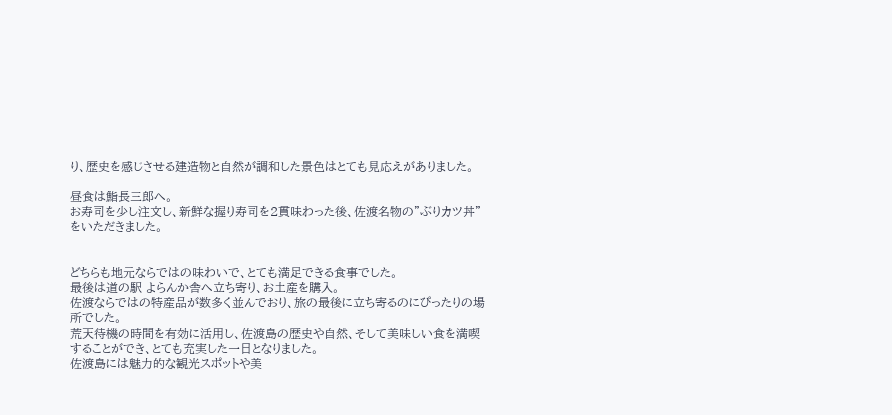り、歴史を感じさせる建造物と自然が調和した景色はとても見応えがありました。

昼食は鮨長三郎へ。
お寿司を少し注文し、新鮮な握り寿司を2貫味わった後、佐渡名物の”ぶりカツ丼”をいただきました。


どちらも地元ならではの味わいで、とても満足できる食事でした。
最後は道の駅 よらんか舎へ立ち寄り、お土産を購入。
佐渡ならではの特産品が数多く並んでおり、旅の最後に立ち寄るのにぴったりの場所でした。
荒天待機の時間を有効に活用し、佐渡島の歴史や自然、そして美味しい食を満喫することができ、とても充実した一日となりました。
佐渡島には魅力的な観光スポットや美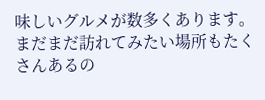味しいグルメが数多くあります。
まだまだ訪れてみたい場所もたくさんあるの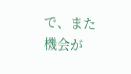で、また機会が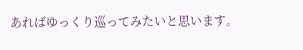あればゆっくり巡ってみたいと思います。